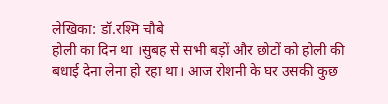लेखिका: डॉ.रश्मि चौबे
होली का दिन था ।सुबह से सभी बड़ों और छोटों को होली की बधाई देना लेना हो रहा था। आज रोशनी के घर उसकी कुछ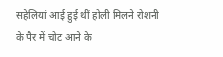सहेलियां आई हुई थीं होली मिलने रोशनी के पैर में चोट आने के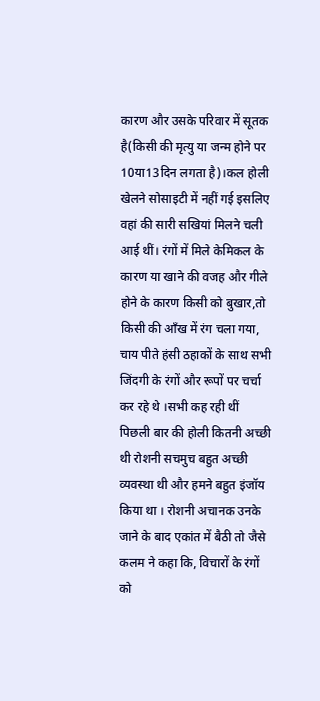कारण और उसके परिवार में सूतक है(किसी की मृत्यु या जन्म होने पर 10या13दिन लगता है)।कल होली खेलने सोसाइटी में नहीं गई इसलिए वहां की सारी सखियां मिलने चली आई थीं। रंगों में मिले केमिकल के कारण या खाने की वजह और गीले होने के कारण किसी को बुखार,तो किसी की आँख में रंग चला गया, चाय पीते हंसी ठहाकों के साथ सभी जिंदगी के रंगों और रूपों पर चर्चा कर रहे थे ।सभी कह रही थीं पिछली बार की होली कितनी अच्छी थी रोशनी सचमुच बहुत अच्छी व्यवस्था थी और हमने बहुत इंजॉय किया था । रोशनी अचानक उनके जाने के बाद एकांत में बैठी तो जैसे कलम ने कहा कि, विचारों के रंगों को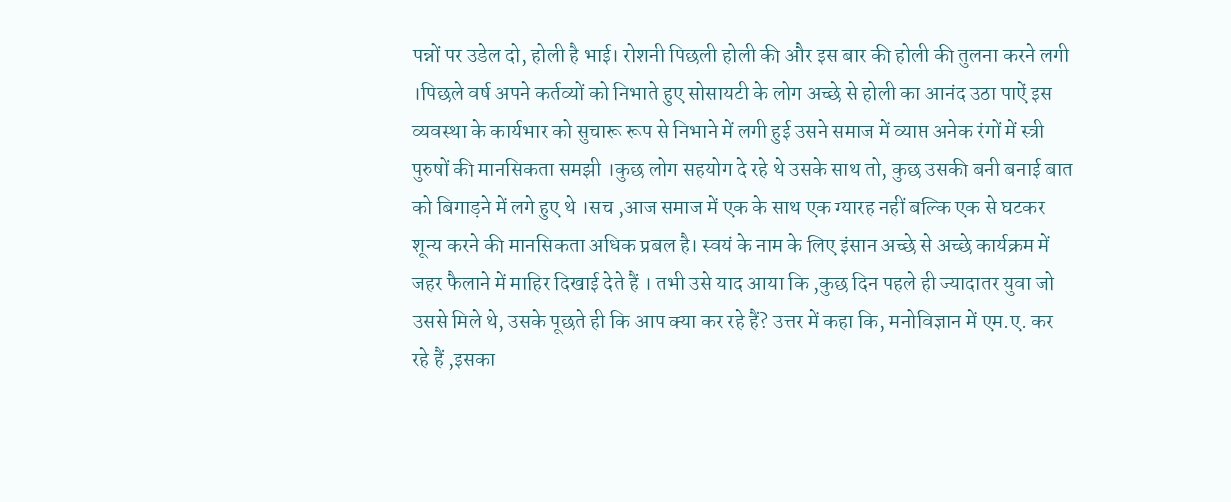पन्नों पर उडेल दो, होली है भाई। रोशनी पिछली होली की और इस बार की होली की तुलना करने लगी ।पिछले वर्ष अपने कर्तव्यों को निभाते हुए सोसायटी के लोग अच्छे से होली का आनंद उठा पाऐं इस व्यवस्था के कार्यभार को सुचारू रूप से निभाने में लगी हुई उसने समाज में व्याप्त अनेक रंगों में स्त्री पुरुषों की मानसिकता समझी ।कुछ लोग सहयोग दे रहे थे उसके साथ तो, कुछ उसकी बनी बनाई बात को बिगाड़ने में लगे हुए थे ।सच ,आज समाज में एक के साथ एक ग्यारह नहीं बल्कि एक से घटकर शून्य करने की मानसिकता अधिक प्रबल है। स्वयं के नाम के लिए इंसान अच्छे से अच्छे कार्यक्रम में जहर फैलाने में माहिर दिखाई देते हैं । तभी उसे याद आया कि ,कुछ दिन पहले ही ज्यादातर युवा जो उससे मिले थे, उसके पूछते ही कि आप क्या कर रहे हैं? उत्तर में कहा कि, मनोविज्ञान में एम.ए. कर रहे हैं ,इसका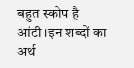बहुत स्कोप है आंटी।इन शब्दों का अर्थ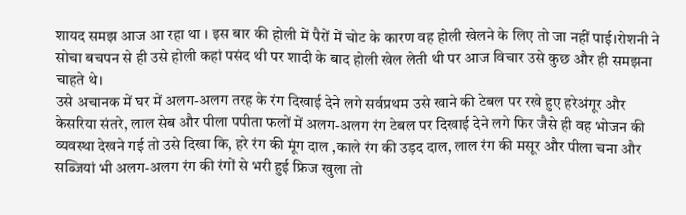शायद समझ आज आ रहा था । इस बार की होली में पैरों में चोट के कारण वह होली खेलने के लिए तो जा नहीं पाई।रोशनी ने सोचा बचपन से ही उसे होली कहां पसंद थी पर शादी के बाद होली खेल लेती थी पर आज विचार उसे कुछ और ही समझना चाहते थे।
उसे अचानक में घर में अलग-अलग तरह के रंग दिखाई देने लगे सर्वप्रथम उसे खाने की टेबल पर रखे हुए हरेअंगूर और केसरिया संतरे, लाल सेब और पीला पपीता फलों में अलग-अलग रंग टेबल पर दिखाई देने लगे फिर जैसे ही वह भोजन की व्यवस्था देखने गई तो उसे दिखा कि, हरे रंग की मूंग दाल ,काले रंग की उड़द दाल, लाल रंग की मसूर और पीला चना और सब्जियां भी अलग-अलग रंग की रंगों से भरी हुई फ्रिज खुला तो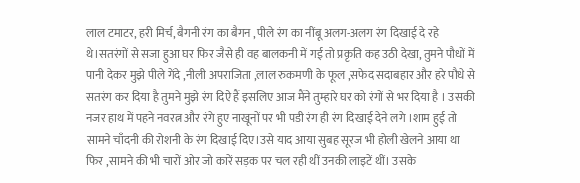लाल टमाटर, हरी मिर्च, बैगनी रंग का बैगन ,पीले रंग का नींबू अलग-अलग रंग दिखाई दे रहे थे।सतरंगों से सजा हुआ घर फिर जैसे ही वह बालकनी में गई तो प्रकृति कह उठी देखा, तुमने पौधों में पानी देकर मुझे पीले गेंदे ,नीली अपराजिता ,लाल रुकमणी के फूल ,सफेद सदाबहार और हरे पौधे से सतरंग कर दिया है तुमने मुझे रंग दिऐ हैं इसलिए आज मैंने तुम्हारे घर को रंगों से भर दिया है । उसकी नजर हाथ में पहने नवरत्न और रंगे हुए नाखूनों पर भी पडी रंग ही रंग दिखाई देने लगे ।शाम हुई तो सामने चाँदनी की रोशनी के रंग दिखाई दिए।उसे याद आया सुबह सूरज भी होली खेलने आया था फिर ,सामने की भी चारों ओर जो कारें सड़क पर चल रही थीं उनकी लाइटें थीं। उसके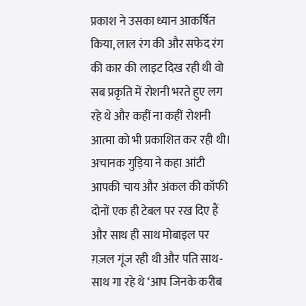प्रकाश ने उसका ध्यान आकर्षित किया, लाल रंग की और सफेद रंग की कार की लाइट दिख रही थी वो सब प्रकृति में रोशनी भरते हुए लग रहे थे और कहीं ना कहीं रोशनी आत्मा को भी प्रकाशित कर रही थी।
अचानक गुड़िया ने कहा आंटी आपकी चाय और अंकल की कॉफी दोनों एक ही टेबल पर रख दिए हैं और साथ ही साथ मोबाइल पर ग़ज़ल गूंज रही थी और पति साथ-साथ गा रहे थे ‘आप जिनके करीब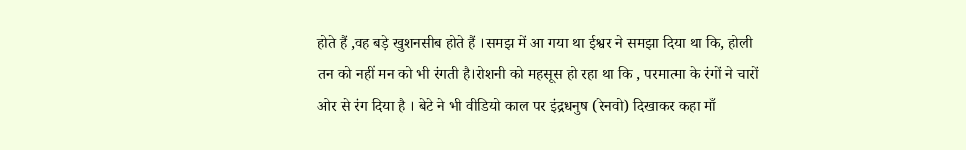होते हैं ,वह बड़े खुशनसीब होते हैं ।समझ में आ गया था ईश्वर ने समझा दिया था कि, होली तन को नहीं मन को भी रंगती है।रोशनी को महसूस हो रहा था कि , परमात्मा के रंगों ने चारों ओर से रंग दिया है । बेटे ने भी वीडियो काल पर इंद्रधनुष (रेनवो) दिखाकर कहा माँ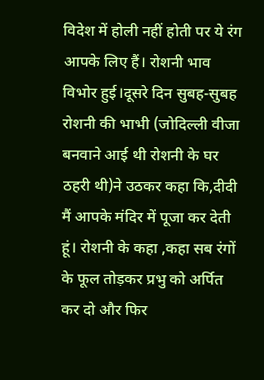विदेश में होली नहीं होती पर ये रंग आपके लिए हैं। रोशनी भाव विभोर हुई।दूसरे दिन सुबह-सुबह रोशनी की भाभी (जोदिल्ली वीजा बनवाने आई थी रोशनी के घर ठहरी थी)ने उठकर कहा कि,दीदी मैं आपके मंदिर में पूजा कर देती हूं। रोशनी के कहा ,कहा सब रंगों के फूल तोड़कर प्रभु को अर्पित कर दो और फिर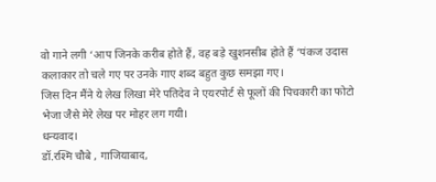वो गाने लगी ‘आप जिनके करीब होते हैं, वह बड़े खुशनसीब होते हैं ‘पंकज उदास कलाकार तो चले गए पर उनके गाए शब्द बहुत कुछ समझा गए।
जिस दिन मैंने ये लेख लिखा मेरे पतिदेव ने एयरपोर्ट से फूलों की पिचकारी का फोटो भेजा जैसे मेरे लेख पर मोहर लग गयी।
धन्यवाद।
डॉ.रश्मि चौबे , गाजियाबाद,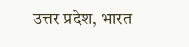उत्तर प्रदेश, भारत